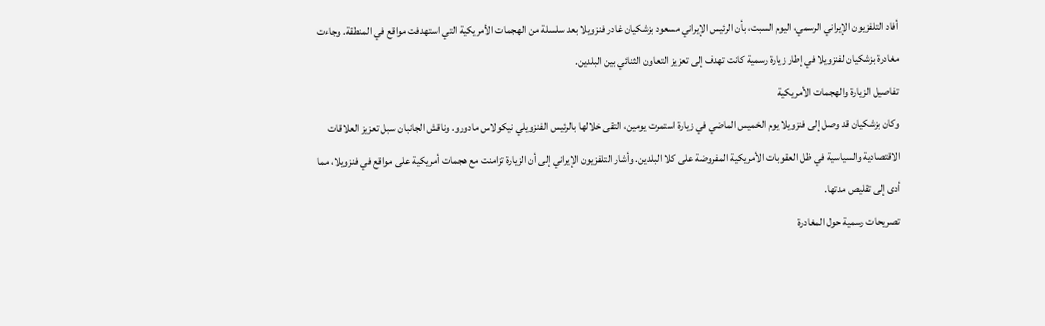أفاد التلفزيون الإيراني الرسمي، اليوم السبت، بأن الرئيس الإيراني مسعود بزشكيان غادر فنزويلا بعد سلسلة من الهجمات الأمريكية التي استهدفت مواقع في المنطقة. وجاءت مغادرة بزشكيان لفنزويلا في إطار زيارة رسمية كانت تهدف إلى تعزيز التعاون الثنائي بين البلدين.
تفاصيل الزيارة والهجمات الأمريكية
وكان بزشكيان قد وصل إلى فنزويلا يوم الخميس الماضي في زيارة استمرت يومين، التقى خلالها بالرئيس الفنزويلي نيكولاس مادورو. وناقش الجانبان سبل تعزيز العلاقات الاقتصادية والسياسية في ظل العقوبات الأمريكية المفروضة على كلا البلدين. وأشار التلفزيون الإيراني إلى أن الزيارة تزامنت مع هجمات أمريكية على مواقع في فنزويلا، مما أدى إلى تقليص مدتها.
تصريحات رسمية حول المغادرة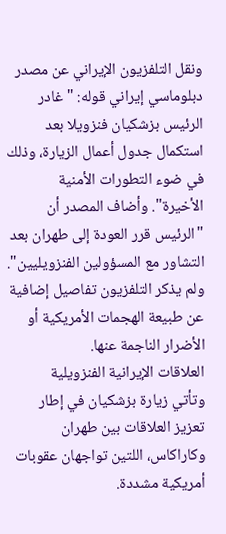ونقل التلفزيون الإيراني عن مصدر دبلوماسي إيراني قوله: "غادر الرئيس بزشكيان فنزويلا بعد استكمال جدول أعمال الزيارة، وذلك في ضوء التطورات الأمنية الأخيرة". وأضاف المصدر أن "الرئيس قرر العودة إلى طهران بعد التشاور مع المسؤولين الفنزويليين". ولم يذكر التلفزيون تفاصيل إضافية عن طبيعة الهجمات الأمريكية أو الأضرار الناجمة عنها.
العلاقات الإيرانية الفنزويلية
وتأتي زيارة بزشكيان في إطار تعزيز العلاقات بين طهران وكاراكاس، اللتين تواجهان عقوبات أمريكية مشددة.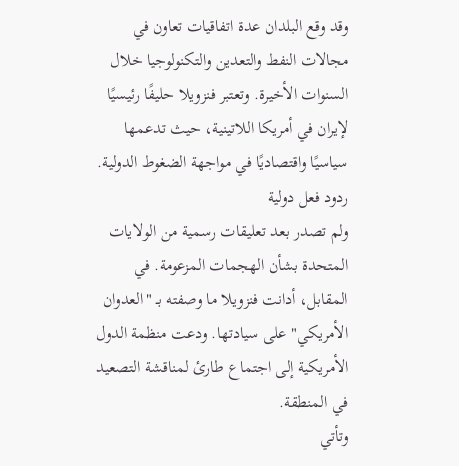وقد وقع البلدان عدة اتفاقيات تعاون في مجالات النفط والتعدين والتكنولوجيا خلال السنوات الأخيرة. وتعتبر فنزويلا حليفًا رئيسيًا لإيران في أمريكا اللاتينية، حيث تدعمها سياسيًا واقتصاديًا في مواجهة الضغوط الدولية.
ردود فعل دولية
ولم تصدر بعد تعليقات رسمية من الولايات المتحدة بشأن الهجمات المزعومة. في المقابل، أدانت فنزويلا ما وصفته بـ "العدوان الأمريكي" على سيادتها. ودعت منظمة الدول الأمريكية إلى اجتماع طارئ لمناقشة التصعيد في المنطقة.
وتأتي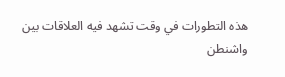هذه التطورات في وقت تشهد فيه العلاقات بين واشنطن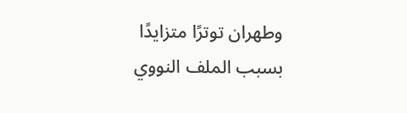وطهران توترًا متزايدًا بسبب الملف النووي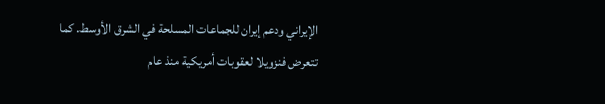الإيراني ودعم إيران للجماعات المسلحة في الشرق الأوسط. كما تتعرض فنزويلا لعقوبات أمريكية منذ عام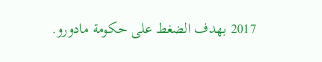2017 بهدف الضغط على حكومة مادورو.